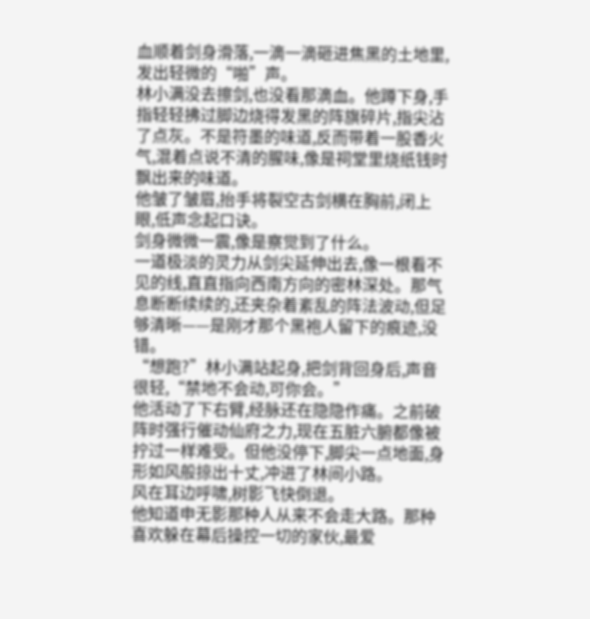血顺着剑身滑落,一滴一滴砸进焦黑的土地里,发出轻微的“啪”声。
林小满没去擦剑,也没看那滴血。他蹲下身,手指轻轻拂过脚边烧得发黑的阵旗碎片,指尖沾了点灰。不是符墨的味道,反而带着一股香火气,混着点说不清的腥味,像是祠堂里烧纸钱时飘出来的味道。
他皱了皱眉,抬手将裂空古剑横在胸前,闭上眼,低声念起口诀。
剑身微微一震,像是察觉到了什么。
一道极淡的灵力从剑尖延伸出去,像一根看不见的线,直直指向西南方向的密林深处。那气息断断续续的,还夹杂着紊乱的阵法波动,但足够清晰——是刚才那个黑袍人留下的痕迹,没错。
“想跑?”林小满站起身,把剑背回身后,声音很轻,“禁地不会动,可你会。”
他活动了下右臂,经脉还在隐隐作痛。之前破阵时强行催动仙府之力,现在五脏六腑都像被拧过一样难受。但他没停下,脚尖一点地面,身形如风般掠出十丈,冲进了林间小路。
风在耳边呼啸,树影飞快倒退。
他知道申无影那种人从来不会走大路。那种喜欢躲在幕后操控一切的家伙,最爱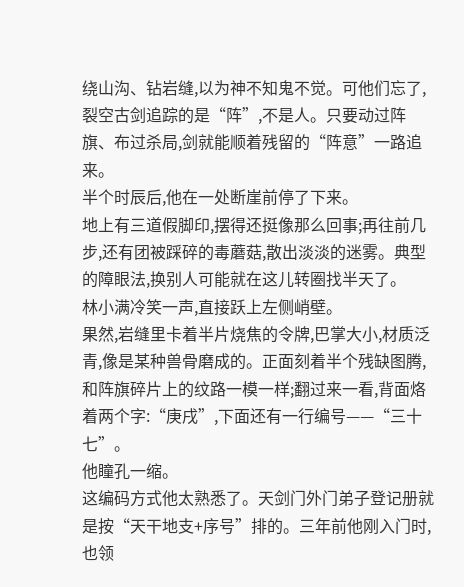绕山沟、钻岩缝,以为神不知鬼不觉。可他们忘了,裂空古剑追踪的是“阵”,不是人。只要动过阵旗、布过杀局,剑就能顺着残留的“阵意”一路追来。
半个时辰后,他在一处断崖前停了下来。
地上有三道假脚印,摆得还挺像那么回事;再往前几步,还有团被踩碎的毒蘑菇,散出淡淡的迷雾。典型的障眼法,换别人可能就在这儿转圈找半天了。
林小满冷笑一声,直接跃上左侧峭壁。
果然,岩缝里卡着半片烧焦的令牌,巴掌大小,材质泛青,像是某种兽骨磨成的。正面刻着半个残缺图腾,和阵旗碎片上的纹路一模一样;翻过来一看,背面烙着两个字:“庚戌”,下面还有一行编号——“三十七”。
他瞳孔一缩。
这编码方式他太熟悉了。天剑门外门弟子登记册就是按“天干地支+序号”排的。三年前他刚入门时,也领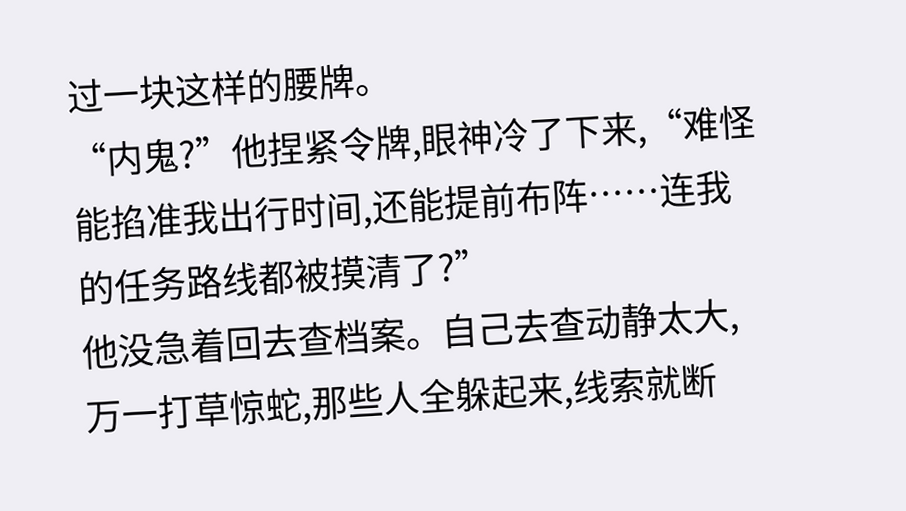过一块这样的腰牌。
“内鬼?”他捏紧令牌,眼神冷了下来,“难怪能掐准我出行时间,还能提前布阵……连我的任务路线都被摸清了?”
他没急着回去查档案。自己去查动静太大,万一打草惊蛇,那些人全躲起来,线索就断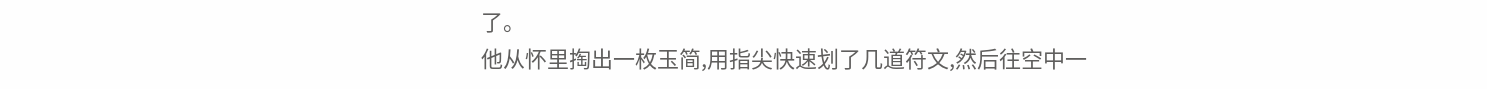了。
他从怀里掏出一枚玉简,用指尖快速划了几道符文,然后往空中一